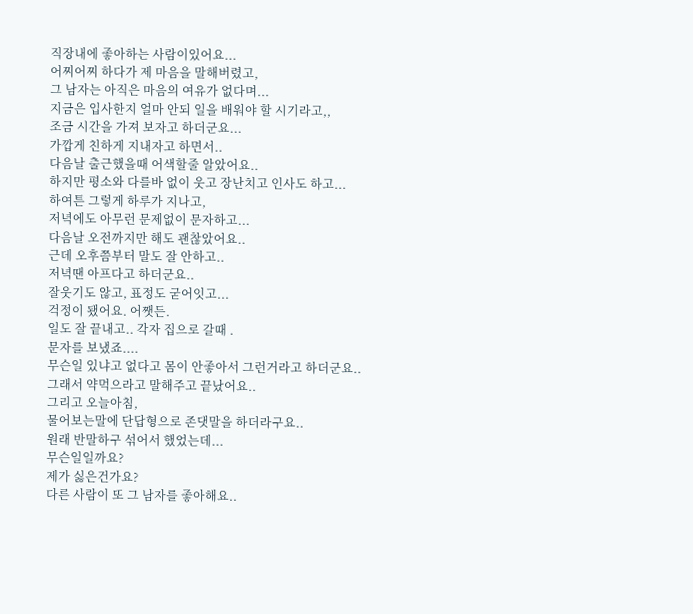직장내에 좋아하는 사람이있어요...
어찌어찌 하다가 제 마음을 말해버렸고,
그 남자는 아직은 마음의 여유가 없다며...
지금은 입사한지 얼마 안되 일을 배워야 할 시기라고,,
조금 시간을 가져 보자고 하더군요...
가깝게 친하게 지내자고 하면서..
다음날 출근했을때 어색할줄 알았어요..
하지만 평소와 다를바 없이 웃고 장난치고 인사도 하고...
하여튼 그렇게 하루가 지나고,
저녁에도 아무런 문제없이 문자하고...
다음날 오전까지만 해도 괜찮았어요..
근데 오후쯤부터 말도 잘 안하고..
저녁땐 아프다고 하더군요..
잘웃기도 않고, 표정도 굳어잇고...
걱정이 됐어요. 어쨋든.
일도 잘 끝내고.. 각자 집으로 갈때 .
문자를 보냈죠....
무슨일 있냐고 없다고 몸이 안좋아서 그런거라고 하더군요..
그래서 약먹으라고 말해주고 끝났어요..
그리고 오늘아침,
물어보는말에 단답형으로 존댓말을 하더라구요..
원래 반말하구 섞어서 했었는데...
무슨일일까요?
제가 싫은건가요?
다른 사람이 또 그 남자를 좋아해요..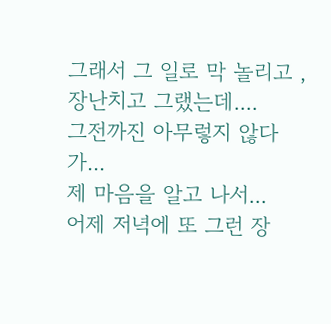그래서 그 일로 막 놀리고 ,
장난치고 그랬는데....
그전까진 아무렇지 않다가...
제 마음을 알고 나서...
어제 저녁에 또 그런 장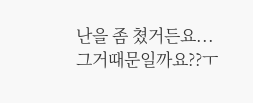난을 좀 쳤거든요...
그거때문일까요??ㅜ